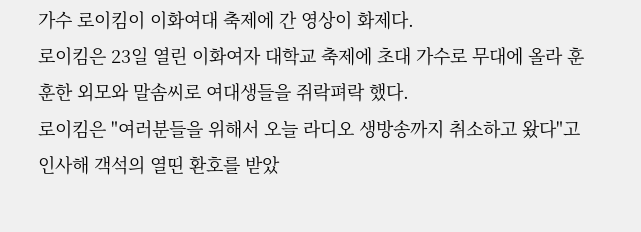가수 로이킴이 이화여대 축제에 간 영상이 화제다.
로이킴은 23일 열린 이화여자 대학교 축제에 초대 가수로 무대에 올라 훈훈한 외모와 말솜씨로 여대생들을 쥐락펴락 했다.
로이킴은 "여러분들을 위해서 오늘 라디오 생방송까지 취소하고 왔다"고 인사해 객석의 열띤 환호를 받았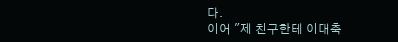다.
이어 "제 친구한테 이대축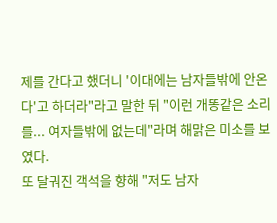제를 간다고 했더니 '이대에는 남자들밖에 안온다'고 하더라"라고 말한 뒤 "이런 개똥같은 소리를... 여자들밖에 없는데"라며 해맑은 미소를 보였다.
또 달궈진 객석을 향해 "저도 남자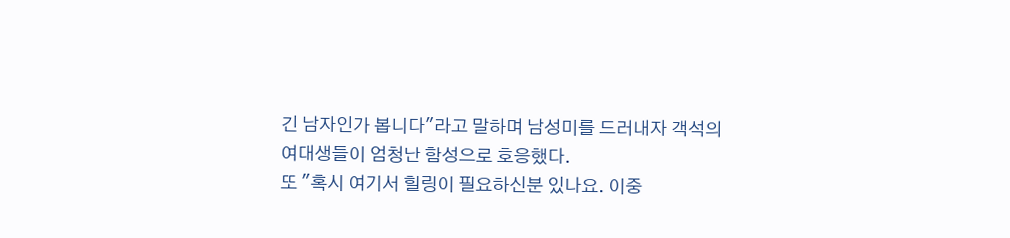긴 남자인가 봅니다"라고 말하며 남성미를 드러내자 객석의 여대생들이 엄청난 함성으로 호응했다.
또 "혹시 여기서 힐링이 필요하신분 있나요. 이중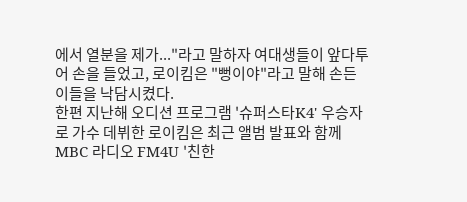에서 열분을 제가..."라고 말하자 여대생들이 앞다투어 손을 들었고, 로이킴은 "뻥이야"라고 말해 손든 이들을 낙담시켰다.
한편 지난해 오디션 프로그램 '슈퍼스타K4' 우승자로 가수 데뷔한 로이킴은 최근 앨범 발표와 함께 MBC 라디오 FM4U '친한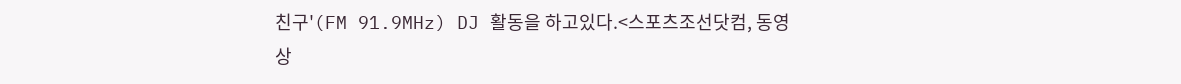친구'(FM 91.9MHz) DJ 활동을 하고있다.<스포츠조선닷컴, 동영상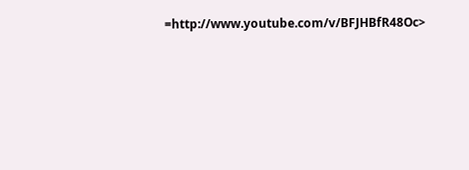=http://www.youtube.com/v/BFJHBfR48Oc>